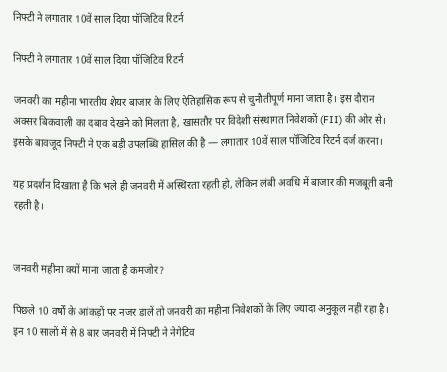निफ्टी ने लगातार 10वें साल दिया पॉजिटिव रिटर्न

निफ्टी ने लगातार 10वें साल दिया पॉजिटिव रिटर्न

जनवरी का महीना भारतीय शेयर बाजार के लिए ऐतिहासिक रूप से चुनौतीपूर्ण माना जाता है। इस दौरान अक्सर बिकवाली का दबाव देखने को मिलता है, खासतौर पर विदेशी संस्थागत निवेशकों (FII) की ओर से। इसके बावजूद निफ्टी ने एक बड़ी उपलब्धि हासिल की है — लगातार 10वें साल पॉजिटिव रिटर्न दर्ज करना।

यह प्रदर्शन दिखाता है कि भले ही जनवरी में अस्थिरता रहती हो, लेकिन लंबी अवधि में बाजार की मजबूती बनी रहती है।


जनवरी महीना क्यों माना जाता है कमजोर?

पिछले 10 वर्षों के आंकड़ों पर नजर डालें तो जनवरी का महीना निवेशकों के लिए ज्यादा अनुकूल नहीं रहा है।
इन 10 सालों में से 8 बार जनवरी में निफ्टी ने नेगेटिव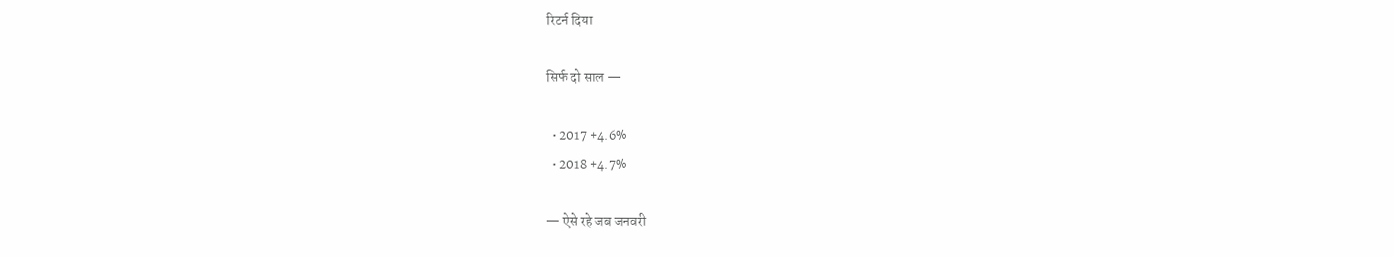रिटर्न दिया

सिर्फ दो साल —

  • 2017 +4.6%
  • 2018 +4.7%

— ऐसे रहे जब जनवरी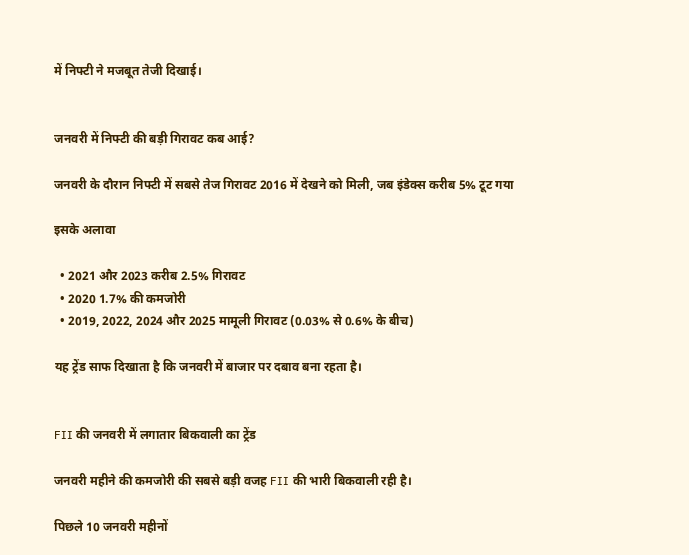में निफ्टी ने मजबूत तेजी दिखाई।


जनवरी में निफ्टी की बड़ी गिरावट कब आई?

जनवरी के दौरान निफ्टी में सबसे तेज गिरावट 2016 में देखने को मिली, जब इंडेक्स करीब 5% टूट गया

इसके अलावा

  • 2021 और 2023 करीब 2.5% गिरावट
  • 2020 1.7% की कमजोरी
  • 2019, 2022, 2024 और 2025 मामूली गिरावट (0.03% से 0.6% के बीच)

यह ट्रेंड साफ दिखाता है कि जनवरी में बाजार पर दबाव बना रहता है।


FII की जनवरी में लगातार बिकवाली का ट्रेंड

जनवरी महीने की कमजोरी की सबसे बड़ी वजह FII की भारी बिकवाली रही है।

पिछले 10 जनवरी महीनों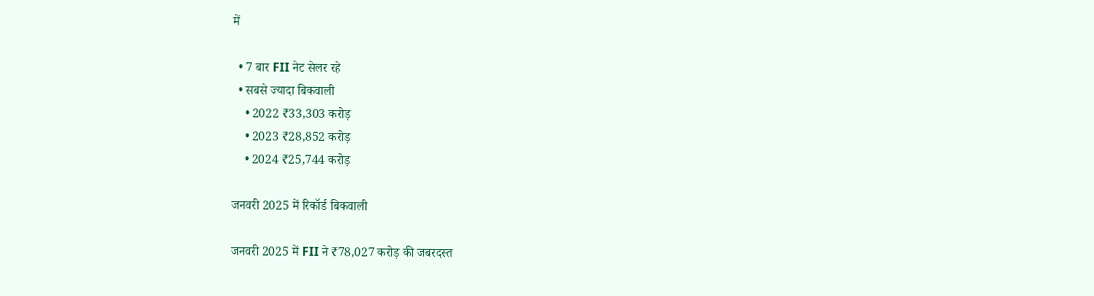में

  • 7 बार FII नेट सेलर रहे
  • सबसे ज्यादा बिकवाली
    • 2022 ₹33,303 करोड़
    • 2023 ₹28,852 करोड़
    • 2024 ₹25,744 करोड़

जनवरी 2025 में रिकॉर्ड बिकवाली

जनवरी 2025 में FII ने ₹78,027 करोड़ की जबरदस्त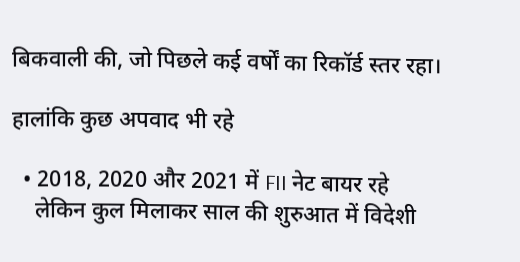बिकवाली की, जो पिछले कई वर्षों का रिकॉर्ड स्तर रहा।

हालांकि कुछ अपवाद भी रहे

  • 2018, 2020 और 2021 में FII नेट बायर रहे
    लेकिन कुल मिलाकर साल की शुरुआत में विदेशी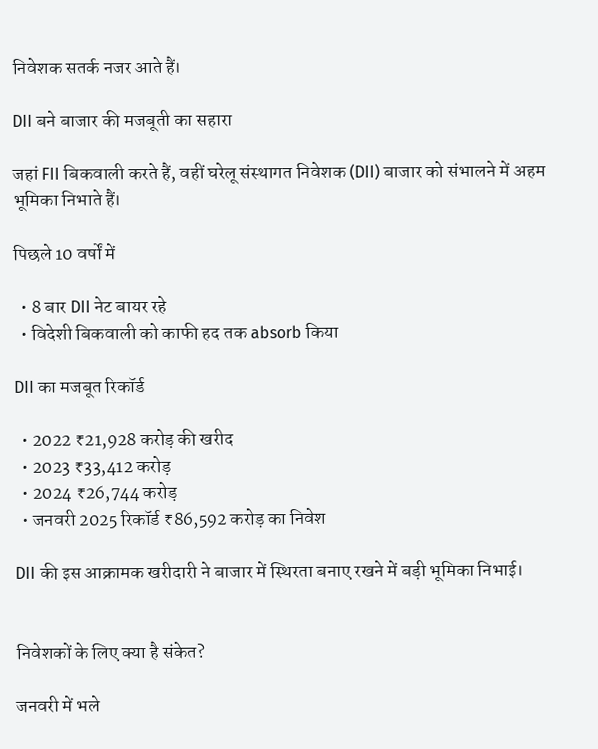निवेशक सतर्क नजर आते हैं।

DII बने बाजार की मजबूती का सहारा

जहां FII बिकवाली करते हैं, वहीं घरेलू संस्थागत निवेशक (DII) बाजार को संभालने में अहम भूमिका निभाते हैं।

पिछले 10 वर्षों में

  • 8 बार DII नेट बायर रहे
  • विदेशी बिकवाली को काफी हद तक absorb किया

DII का मजबूत रिकॉर्ड

  • 2022 ₹21,928 करोड़ की खरीद
  • 2023 ₹33,412 करोड़
  • 2024 ₹26,744 करोड़
  • जनवरी 2025 रिकॉर्ड ₹86,592 करोड़ का निवेश

DII की इस आक्रामक खरीदारी ने बाजार में स्थिरता बनाए रखने में बड़ी भूमिका निभाई।


निवेशकों के लिए क्या है संकेत?

जनवरी में भले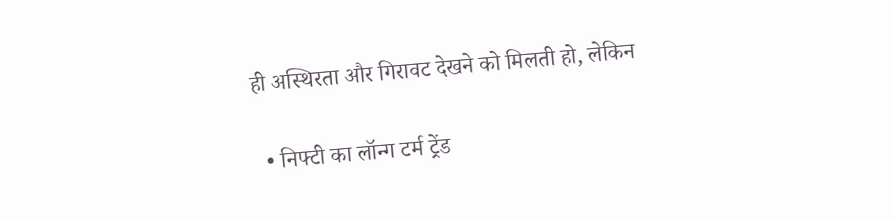ही अस्थिरता और गिरावट देखने को मिलती हो, लेकिन

  • निफ्टी का लॉन्ग टर्म ट्रेंड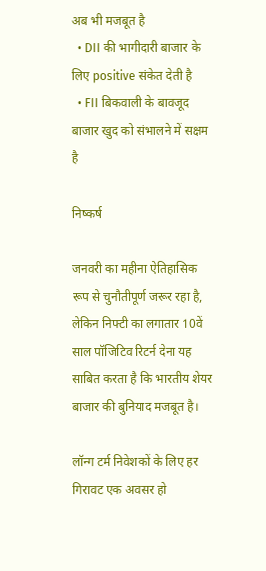अब भी मजबूत है
  • DII की भागीदारी बाजार के लिए positive संकेत देती है
  • FII बिकवाली के बावजूद बाजार खुद को संभालने में सक्षम है

निष्कर्ष

जनवरी का महीना ऐतिहासिक रूप से चुनौतीपूर्ण जरूर रहा है, लेकिन निफ्टी का लगातार 10वें साल पॉजिटिव रिटर्न देना यह साबित करता है कि भारतीय शेयर बाजार की बुनियाद मजबूत है।

लॉन्ग टर्म निवेशकों के लिए हर गिरावट एक अवसर हो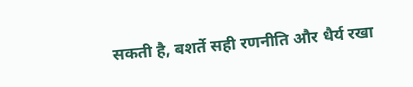सकती है, बशर्ते सही रणनीति और धैर्य रखा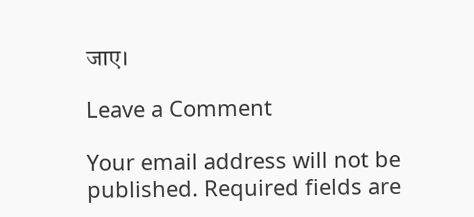जाए।

Leave a Comment

Your email address will not be published. Required fields are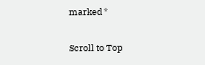marked *

Scroll to Top